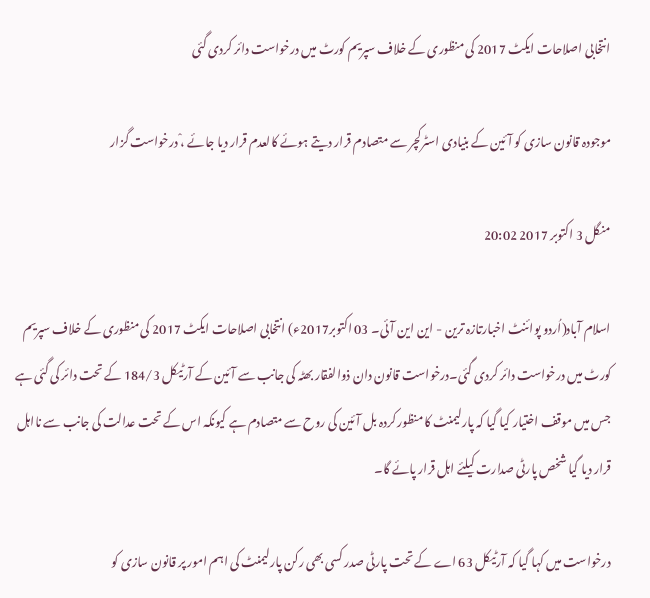انتخابی اصلاحات ایکٹ 2017 کی منظوری کے خلاف سپریم کورٹ میں درخواست دائر کردی گئی

موجودہ قانون سازی کو آئین کے بنیادی اسٹرکچر سے متصادم قرار دیتے ہوئے کالعدم قرار دیا جائے ،ْ درخواست گزار

منگل 3 اکتوبر 2017 20:02

اسلام آباد(اُردو پوائنٹ اخبارتازہ ترین - این این آئی۔ 03 اکتوبر2017ء) انتخابی اصلاحات ایکٹ 2017 کی منظوری کے خلاف سپریم کورٹ میں درخواست دائر کردی گئی۔درخواست قانون دان ذوالفقار بھٹہ کی جانب سے آئین کے آرٹیکل 184/3 کے تحت دائر کی گئی ہے جس میں موقف اختیار کیا گیا کہ پارلیمنٹ کا منظور کردہ بل آئین کی روح سے متصادم ہے کیونکہ اس کے تحت عدالت کی جانب سے نااہل قرار دیا گیا شخص پارٹی صدارت کیلئے اہل قرار پائے گا۔

درخواست میں کہا گیا کہ آرٹیکل 63 اے کے تحت پارٹی صدر کسی بھی رکن پارلیمنٹ کی اہم امور پر قانون سازی کو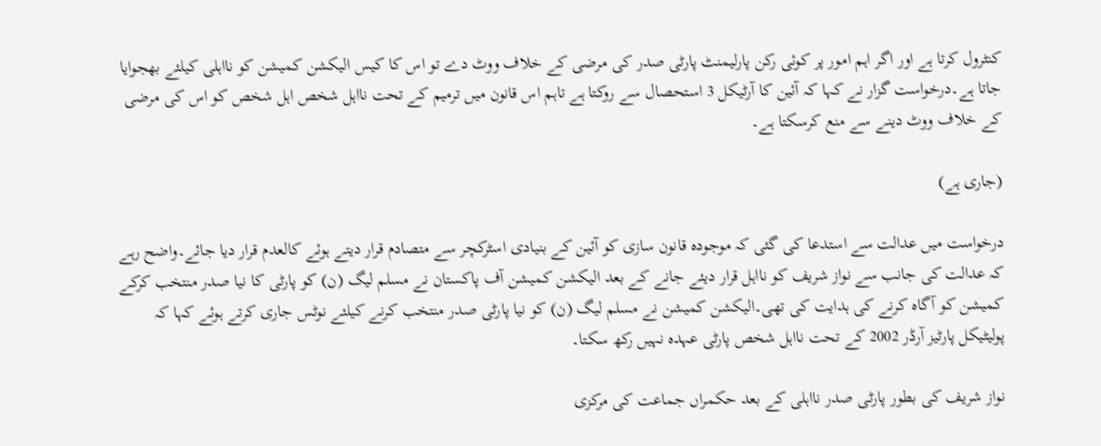کنٹرول کرتا ہے اور اگر اہم امور پر کوئی رکن پارلیمنٹ پارٹی صدر کی مرضی کے خلاف ووٹ دے تو اس کا کیس الیکشن کمیشن کو نااہلی کیلئے بھجوایا جاتا ہے۔درخواست گزار نے کہا کہ آئین کا آرٹیکل 3 استحصال سے روکتا ہے تاہم اس قانون میں ترمیم کے تحت نااہل شخص اہل شخص کو اس کی مرضی کے خلاف ووٹ دینے سے منع کرسکتا ہے۔

(جاری ہے)

درخواست میں عدالت سے استدعا کی گئی کہ موجودہ قانون سازی کو آئین کے بنیادی اسٹرکچر سے متصادم قرار دیتے ہوئے کالعدم قرار دیا جائے۔واضح رہے کہ عدالت کی جانب سے نواز شریف کو نااہل قرار دیئے جانے کے بعد الیکشن کمیشن آف پاکستان نے مسلم لیگ (ن) کو پارٹی کا نیا صدر منتخب کرکے کمیشن کو آگاہ کرنے کی ہدایت کی تھی۔الیکشن کمیشن نے مسلم لیگ (ن) کو نیا پارٹی صدر منتخب کرنے کیلئے نوٹس جاری کرتے ہوئے کہا کہ پولیٹیکل پارٹیز آرڈر 2002 کے تحت نااہل شخص پارٹی عہدہ نہیں رکھ سکتا۔

نواز شریف کی بطور پارٹی صدر نااہلی کے بعد حکمراں جماعت کی مرکزی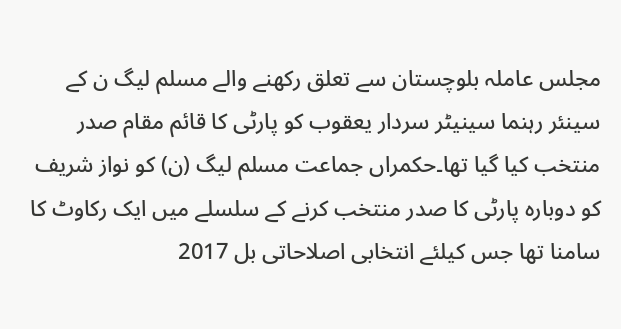مجلس عاملہ بلوچستان سے تعلق رکھنے والے مسلم لیگ ن کے سینئر رہنما سینیٹر سردار یعقوب کو پارٹی کا قائم مقام صدر منتخب کیا گیا تھا۔حکمراں جماعت مسلم لیگ (ن) کو نواز شریف کو دوبارہ پارٹی کا صدر منتخب کرنے کے سلسلے میں ایک رکاوٹ کا سامنا تھا جس کیلئے انتخابی اصلاحاتی بل 2017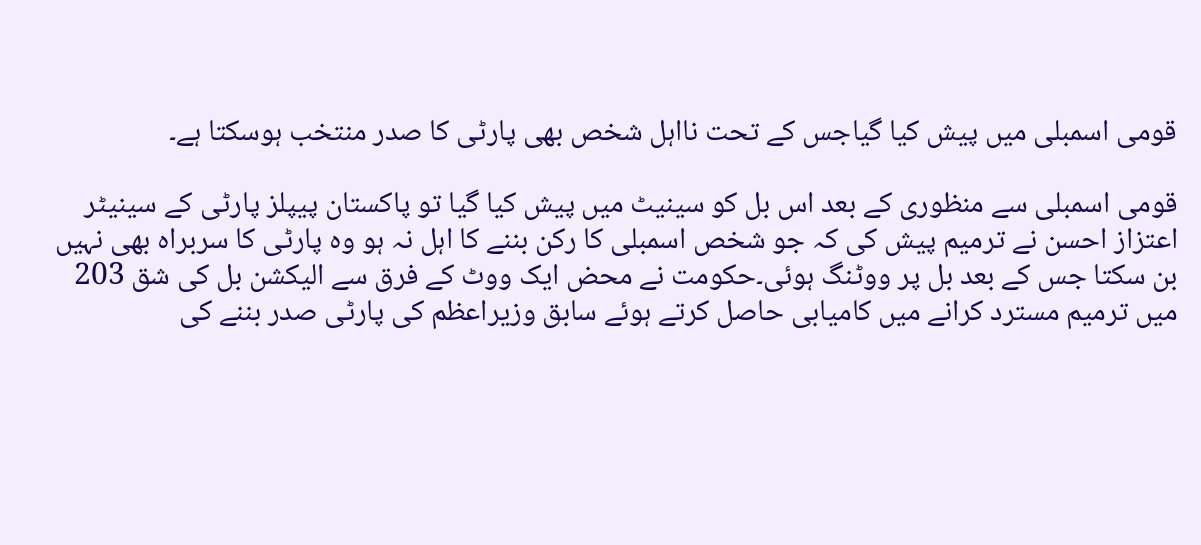قومی اسمبلی میں پیش کیا گیاجس کے تحت نااہل شخص بھی پارٹی کا صدر منتخب ہوسکتا ہے۔

قومی اسمبلی سے منظوری کے بعد اس بل کو سینیٹ میں پیش کیا گیا تو پاکستان پیپلز پارٹی کے سینیٹر اعتزاز احسن نے ترمیم پیش کی کہ جو شخص اسمبلی کا رکن بننے کا اہل نہ ہو وہ پارٹی کا سربراہ بھی نہیں بن سکتا جس کے بعد بل پر ووٹنگ ہوئی۔حکومت نے محض ایک ووٹ کے فرق سے الیکشن بل کی شق 203 میں ترمیم مسترد کرانے میں کامیابی حاصل کرتے ہوئے سابق وزیراعظم کی پارٹی صدر بننے کی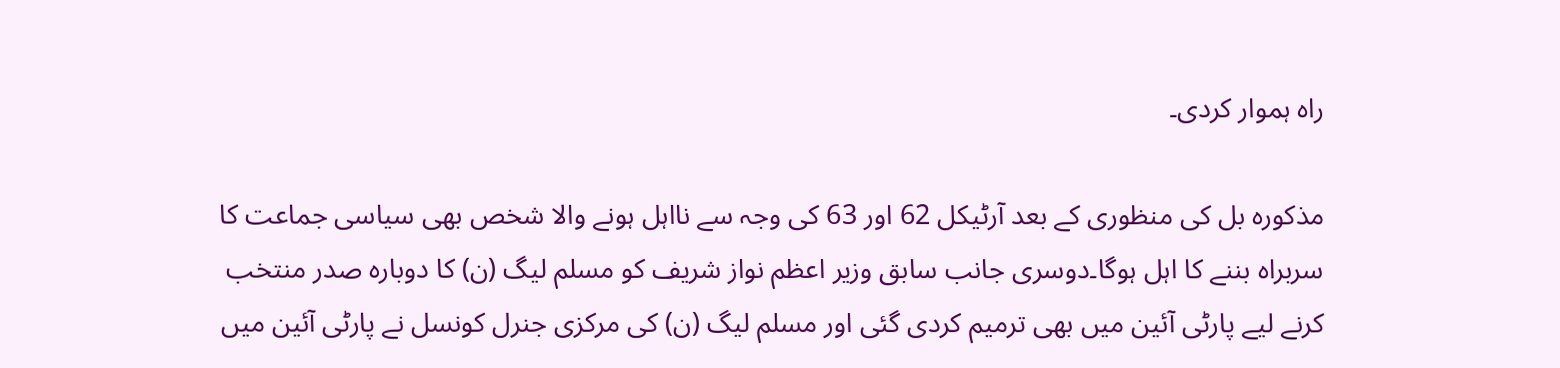راہ ہموار کردی۔

مذکورہ بل کی منظوری کے بعد آرٹیکل 62 اور 63 کی وجہ سے نااہل ہونے والا شخص بھی سیاسی جماعت کا سربراہ بننے کا اہل ہوگا۔دوسری جانب سابق وزیر اعظم نواز شریف کو مسلم لیگ (ن) کا دوبارہ صدر منتخب کرنے لیے پارٹی آئین میں بھی ترمیم کردی گئی اور مسلم لیگ (ن) کی مرکزی جنرل کونسل نے پارٹی آئین میں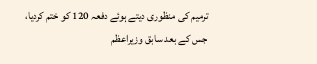ترمیم کی منظوری دیتے ہوئے دفعہ 120 کو ختم کردیا، جس کے بعد سابق وزیراعظم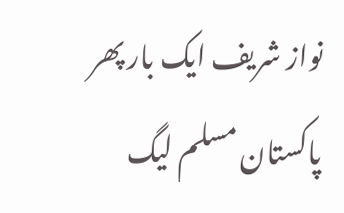نواز شریف ایک بار پھر پاکستان مسلم لیگ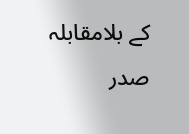کے بلامقابلہ صدر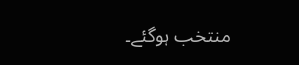منتخب ہوگئے۔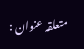متعلقہ عنوان :